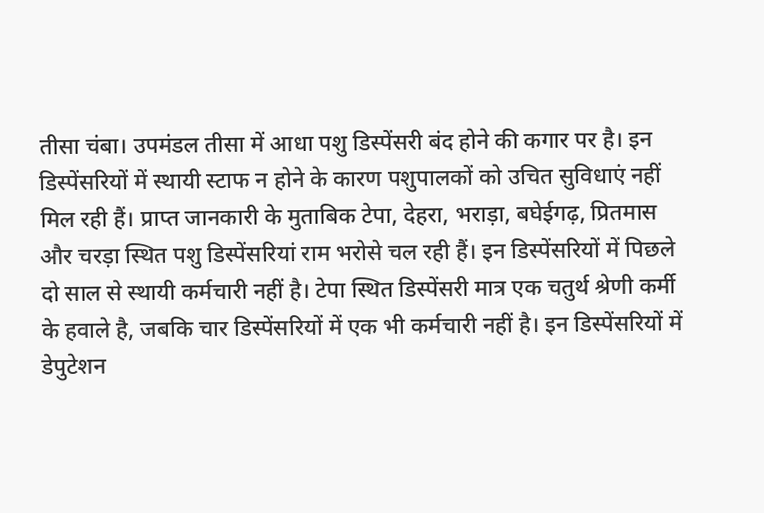तीसा चंबा। उपमंडल तीसा में आधा पशु डिस्पेंसरी बंद होने की कगार पर है। इन डिस्पेंसरियों में स्थायी स्टाफ न होने के कारण पशुपालकों को उचित सुविधाएं नहीं मिल रही हैं। प्राप्त जानकारी के मुताबिक टेपा, देहरा, भराड़ा, बघेईगढ़, प्रितमास और चरड़ा स्थित पशु डिस्पेंसरियां राम भरोसे चल रही हैं। इन डिस्पेंसरियों में पिछले दो साल से स्थायी कर्मचारी नहीं है। टेपा स्थित डिस्पेंसरी मात्र एक चतुर्थ श्रेणी कर्मी के हवाले है, जबकि चार डिस्पेंसरियों में एक भी कर्मचारी नहीं है। इन डिस्पेंसरियों में डेपुटेशन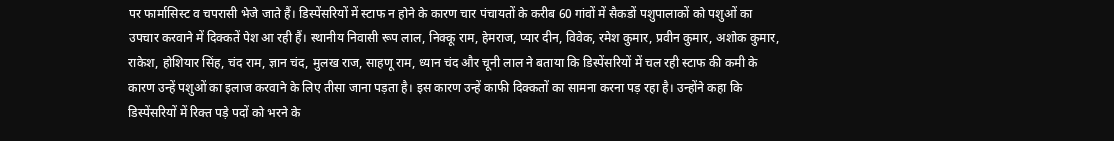पर फार्मासिस्ट व चपरासी भेजे जाते हैं। डिस्पेंसरियों में स्टाफ न होने के कारण चार पंचायतों के करीब 60 गांवों में सैकडों पशुपालाकों को पशुओं का उपचार करवाने में दिक्कतें पेश आ रही हैं। स्थानीय निवासी रूप लाल, निक्कू राम, हेमराज, प्यार दीन, विवेक, रमेश कुमार, प्रवीन कुमार, अशोक कुमार, राकेश, होशियार सिंह, चंद राम, ज्ञान चंद, मुलख राज, साहणू राम, ध्यान चंद और चूनी लाल ने बताया कि डिस्पेंसरियों में चल रही स्टाफ की कमी के कारण उन्हें पशुओं का इलाज करवाने के लिए तीसा जाना पड़ता है। इस कारण उन्हें काफी दिक्कतों का सामना करना पड़ रहा है। उन्होंने कहा कि डिस्पेंसरियों में रिक्त पड़े पदों को भरने के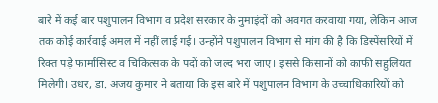बारे में कई बार पशुपालन विभाग व प्रदेश सरकार के नुमाइंदों को अवगत करवाया गया, लेकिन आज तक कोई कार्रवाई अमल में नहीं लाई गई। उन्होंने पशुपालन विभाग से मांग की है कि डिस्पेंसरियों में रिक्त पड़े फार्मासिस्ट व चिकित्सक के पदों को जल्द भरा जाए। इससे किसानों को काफी सहुलियत मिलेगी। उधर, डा. अजय कुमार ने बताया कि इस बारे में पशुपालन विभाग के उच्चाधिकारियों को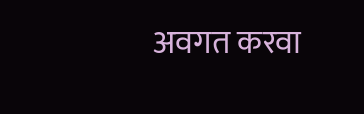अवगत करवा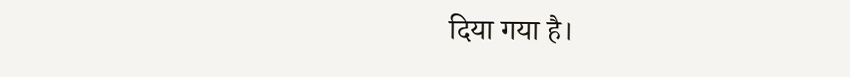दिया गया है।